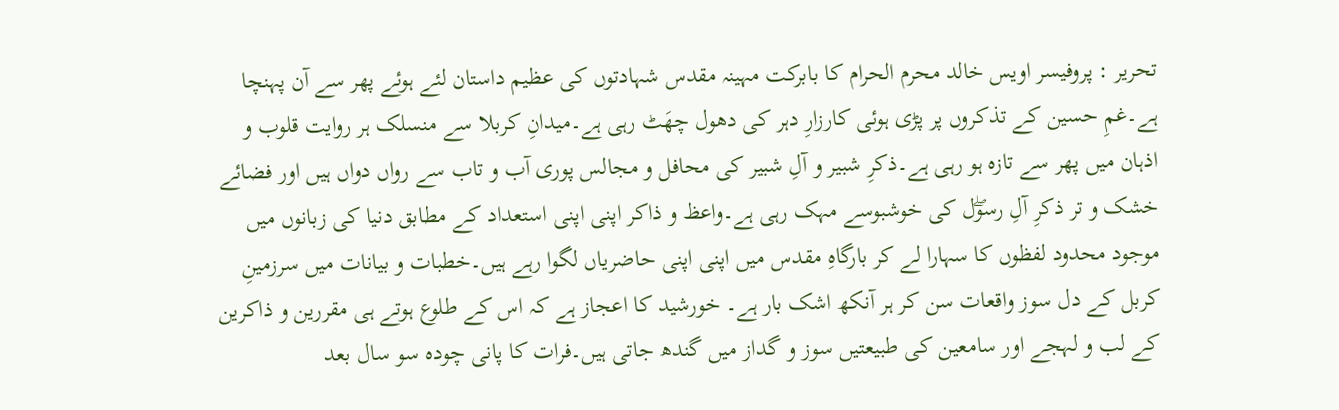تحریر : پروفیسر اویس خالد محرم الحرام کا بابرکت مہینہ مقدس شہادتوں کی عظیم داستان لئے ہوئے پھر سے آن پہنچا ہے۔غمِ حسین کے تذکروں پر پڑی ہوئی کارزارِ دہر کی دھول چھَٹ رہی ہے۔میدانِ کربلا سے منسلک ہر روایت قلوب و اذہان میں پھر سے تازہ ہو رہی ہے۔ذکرِ شبیر و آلِ شبیر کی محافل و مجالس پوری آب و تاب سے رواں دواں ہیں اور فضائے خشک و تر ذکرِ آلِ رسوۖل کی خوشبوسے مہک رہی ہے۔واعظ و ذاکر اپنی اپنی استعداد کے مطابق دنیا کی زبانوں میں موجود محدود لفظوں کا سہارا لے کر بارگاہِ مقدس میں اپنی اپنی حاضریاں لگوا رہے ہیں۔خطبات و بیانات میں سرزمینِ کربل کے دل سوز واقعات سن کر ہر آنکھ اشک بار ہے۔ خورشید کا اعجاز ہے کہ اس کے طلوع ہوتے ہی مقررین و ذاکرین کے لب و لہجے اور سامعین کی طبیعتیں سوز و گداز میں گندھ جاتی ہیں۔فرات کا پانی چودہ سو سال بعد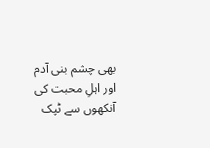بھی چشم بنی آدم اور اہلِ محبت کی آنکھوں سے ٹپک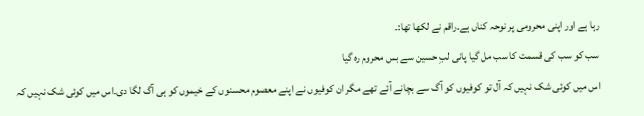رہا ہے اور اپنی محرومی پر نوحہ کناں ہے۔راقم نے لکھا تھا:۔
سب کو سب کی قسمت کا سب مل گیا پانی لبِ حسین سے بس محروم رہ گیا
اس میں کوئی شک نہیں کہ آل تو کوفیوں کو آگ سے بچانے آئے تھے مگر ان کوفیوں نے اپنے معصوم محسنوں کے خیموں کو ہی آگ لگا دی۔اس میں کوئی شک نہیں کہ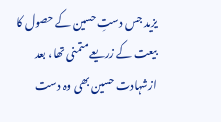یزید جس دستِ حسین کے حصول کا بیعت کے زریعے متمنی تھا، بعد ازشہادت حسین بھی وہ دست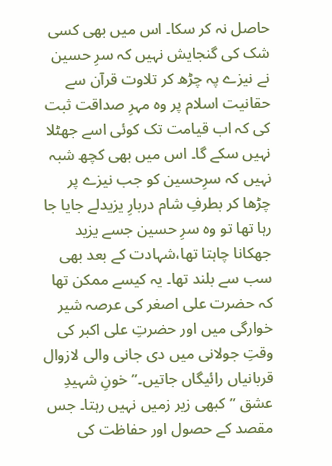حاصل نہ کر سکا۔ اس میں بھی کسی شک کی گنجایش نہیں کہ سرِ حسین نے نیزے پہ چڑھ کر تلاوت قرآن سے حقانیت اسلام پر وہ مہرِ صداقت ثبت کی کہ اب قیامت تک کوئی اسے جھٹلا نہیں سکے گا۔ اس میں بھی کچھ شبہ نہیں کہ سرِحسین کو جب نیزے پر چڑھا کر بطرفِ شام دربارِ یزیدلے جایا جا رہا تھا تو وہ سرِ حسین جسے یزید جھکانا چاہتا تھا،شہادت کے بعد بھی سب سے بلند تھا۔ یہ کیسے ممکن تھا کہ حضرت علی اصغر کی عرصہ شیر خوارگی میں اور حضرتِ علی اکبر کی وقتِ جولانی میں دی جانی والی لازوال قربانیاں رائیگاں جاتیں۔”خونِ شہیدِ عشق ” کبھی زیر زمیں نہیں رہتا۔ جس مقصد کے حصول اور حفاظت کی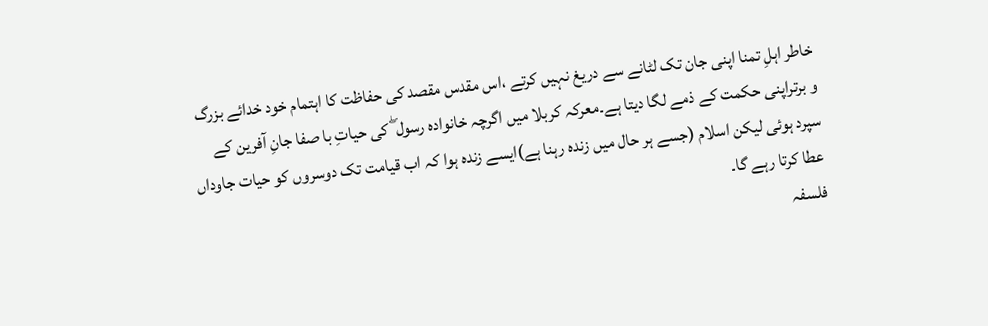خاطر اہلِ تمنا اپنی جان تک لٹانے سے دریغ نہیں کرتے ،اس مقدس مقصد کی حفاظت کا اہتمام خود خدائے بزرگ و برتراپنی حکمت کے ذمے لگا دیتا ہے۔معرکہ کربلا میں اگرچہ خانوادہ رسول ۖ کی حیاتِ با صفا جانِ آفرین کے سپرد ہوئی لیکن اسلام (جسے ہر حال میں زندہ رہنا ہے)ایسے زندہ ہوا کہ اب قیامت تک دوسروں کو حیات جاوداں عطا کرتا رہے گا۔
فلسفہ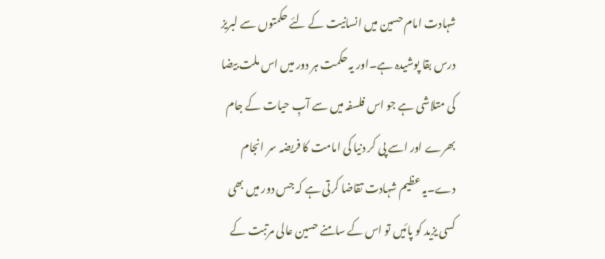شہادت امام حسین میں انسانیت کے لئے حکمتوں سے لبریز درس بقا پوشیدہ ہے۔اور یہ حکمت ہر دور میں اس ملت بیضا کی متلاشی ہے جو اس فلسفہ میں سے آبِ حیات کے جام بھرے اور اسے پی کر دنیا کی امامت کا فریضہ سر انجام دے۔یہ عظیم شہادت تقاضا کرتی ہے کہ جس دور میں بھی کسی یزید کو پائیں تو اس کے سامنے حسین عالی مرتبت کے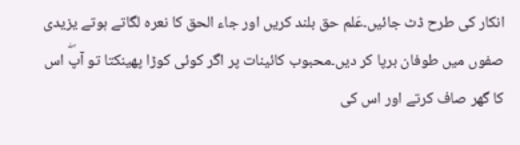انکار کی طرح ڈٹ جائیں۔عَلم حق بلند کریں اور جاء الحق کا نعرہ لگاتے ہوتے یزیدی صفوں میں طوفان برپا کر دیں۔محبوب کائینات پر اگر کوئی کوڑا پھینکتا تو آپۖ اس کا گھر صاف کرتے اور اس کی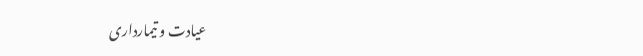عیادت و تیمارداری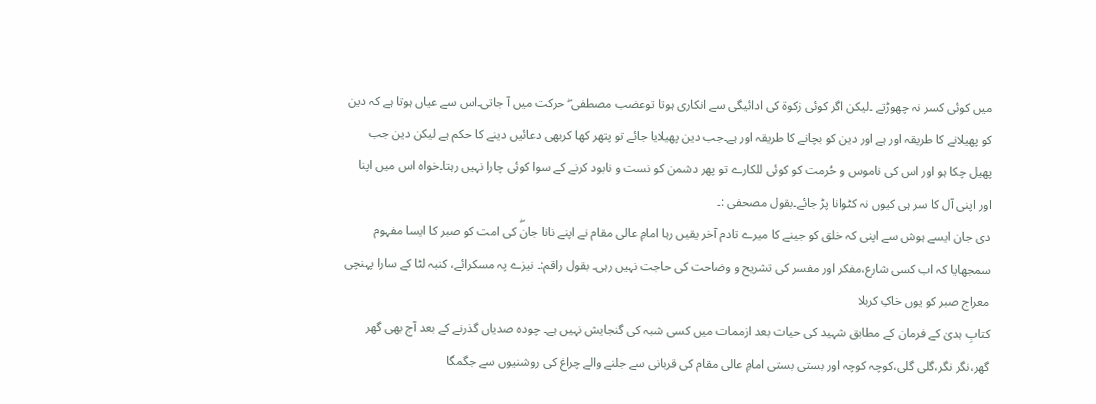میں کوئی کسر نہ چھوڑتے ۔لیکن اگر کوئی زکوة کی ادائیگی سے انکاری ہوتا توعضب مصطفی ۖ حرکت میں آ جاتی۔اس سے عیاں ہوتا ہے کہ دین کو پھیلانے کا طریقہ اور ہے اور دین کو بچانے کا طریقہ اور ہے۔جب دین پھیلایا جائے تو پتھر کھا کربھی دعائیں دینے کا حکم ہے لیکن دین جب پھیل چکا ہو اور اس کی ناموس و حُرمت کو کوئی للکارے تو پھر دشمن کو نست و نابود کرنے کے سوا کوئی چارا نہیں رہتا۔خواہ اس میں اپنا اور اپنی آل کا سر ہی کیوں نہ کٹوانا پڑ جائے۔بقول مصحفی :۔
دی جان ایسے ہوش سے اپنی کہ خلق کو جینے کا میرے تادم آخر یقیں رہا امامِ عالی مقام نے اپنے نانا جانۖ کی امت کو صبر کا ایسا مفہوم سمجھایا کہ اب کسی شارع،مفکر اور مفسر کی تشریح و وضاحت کی حاجت نہیں رہی۔ بقول راقم:۔ نیزے پہ مسکرائے، کنبہ لٹا کے سارا پہنچی معراج صبر کو یوں خاکِ کربلا
کتابِ ہدیٰ کے فرمان کے مطابق شہید کی حیات بعد ازممات میں کسی شبہ کی گنجایش نہیں ہے۔ چودہ صدیاں گذرنے کے بعد آج بھی گھر گھر،نگر نگر،گلی گلی،کوچہ کوچہ اور بستی بستی امامِ عالی مقام کی قربانی سے جلنے والے چراغ کی روشنیوں سے جگمگا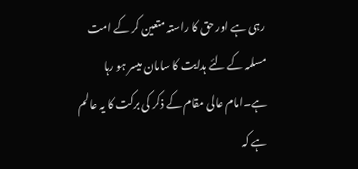رہی ہے اور حق کا راستہ متعین کر کے امت مسلمہ کے لئے ہدایت کا سامان میسر ہو رہا ہے۔امام عالی مقام کے ذکر کی برکت کا یہ عالم ہے کہ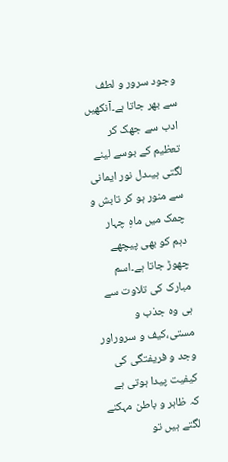وجود سرور و لطف سے بھر جاتا ہے۔آنکھیں ادب سے جھک کر تعظیم کے بوسے لینے لگتی ہیںدل نور ایمانی سے منور ہو کر تابش و چمک میں ماہِ چہار دہم کو بھی پیچھے چھوڑ جاتا ہے۔اسم مبارک کی تلاوت سے ہی وہ جذب و مستی،کیف و سروراور وجد و فریفتگی کی کیفیت پیدا ہوتی ہے کہ ظاہر و باطن مہکنے لگتے ہیں تو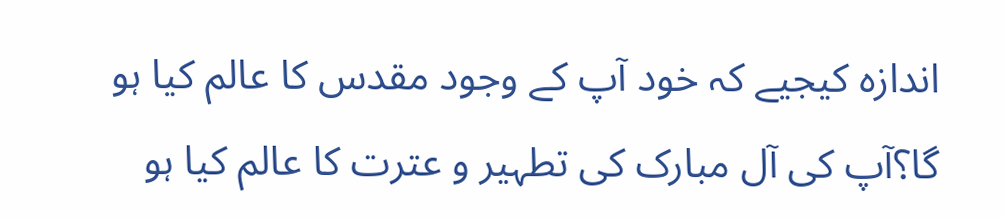اندازہ کیجیے کہ خود آپ کے وجود مقدس کا عالم کیا ہو گا؟آپ کی آل مبارک کی تطہیر و عترت کا عالم کیا ہو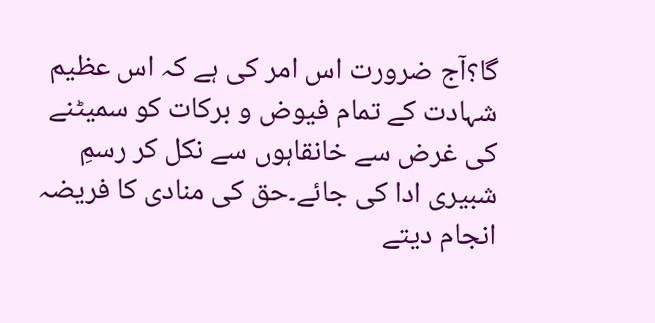گا؟آج ضرورت اس امر کی ہے کہ اس عظیم شہادت کے تمام فیوض و برکات کو سمیٹنے کی غرض سے خانقاہوں سے نکل کر رسمِ شبیری ادا کی جائے۔حق کی منادی کا فریضہ انجام دیتے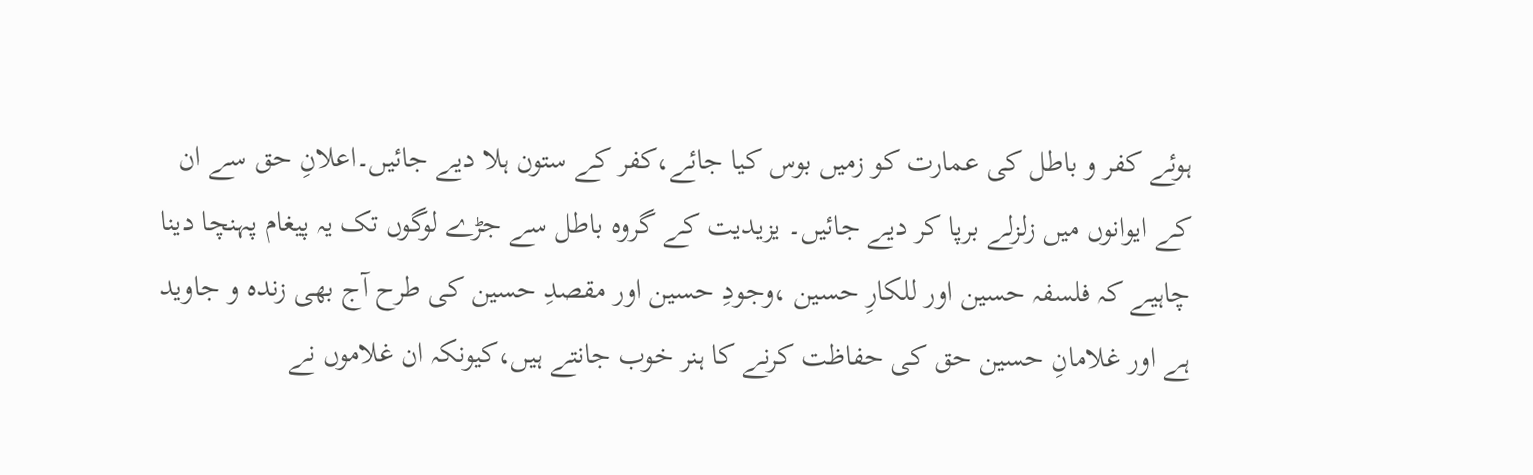ہوئے کفر و باطل کی عمارت کو زمیں بوس کیا جائے،کفر کے ستون ہلا دیے جائیں۔اعلانِ حق سے ان کے ایوانوں میں زلزلے برپا کر دیے جائیں۔ یزیدیت کے گروہ باطل سے جڑے لوگوں تک یہ پیغام پہنچا دینا چاہیے کہ فلسفہ حسین اور للکارِ حسین ،وجودِ حسین اور مقصدِ حسین کی طرح آج بھی زندہ و جاوید ہے اور غلامانِ حسین حق کی حفاظت کرنے کا ہنر خوب جانتے ہیں،کیونکہ ان غلاموں نے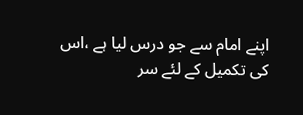اپنے امام سے جو درس لیا ہے ،اس کی تکمیل کے لئے سر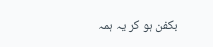بکفن ہو کر یہ ہمہ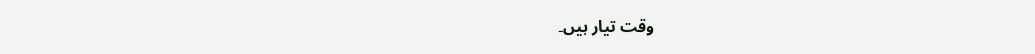وقت تیار ہیں۔